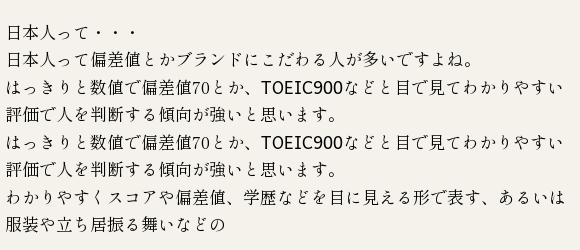日本人って・・・
日本人って偏差値とかブランドにこだわる人が多いですよね。
はっきりと数値で偏差値70とか、TOEIC900などと目で見てわかりやすい評価で人を判断する傾向が強いと思います。
はっきりと数値で偏差値70とか、TOEIC900などと目で見てわかりやすい評価で人を判断する傾向が強いと思います。
わかりやすくスコアや偏差値、学歴などを目に見える形で表す、あるいは服装や立ち居振る舞いなどの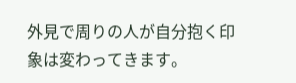外見で周りの人が自分抱く印象は変わってきます。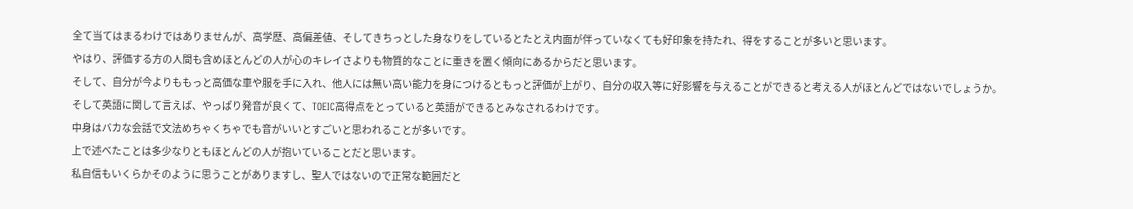全て当てはまるわけではありませんが、高学歴、高偏差値、そしてきちっとした身なりをしているとたとえ内面が伴っていなくても好印象を持たれ、得をすることが多いと思います。
やはり、評価する方の人間も含めほとんどの人が心のキレイさよりも物質的なことに重きを置く傾向にあるからだと思います。
そして、自分が今よりももっと高価な車や服を手に入れ、他人には無い高い能力を身につけるともっと評価が上がり、自分の収入等に好影響を与えることができると考える人がほとんどではないでしょうか。
そして英語に関して言えば、やっぱり発音が良くて、TOEIC高得点をとっていると英語ができるとみなされるわけです。
中身はバカな会話で文法めちゃくちゃでも音がいいとすごいと思われることが多いです。
上で述べたことは多少なりともほとんどの人が抱いていることだと思います。
私自信もいくらかそのように思うことがありますし、聖人ではないので正常な範囲だと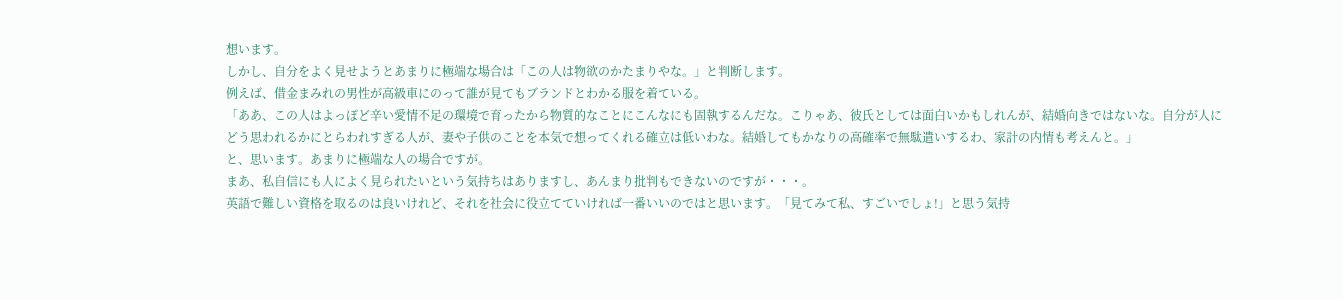想います。
しかし、自分をよく見せようとあまりに極端な場合は「この人は物欲のかたまりやな。」と判断します。
例えば、借金まみれの男性が高級車にのって誰が見てもブランドとわかる服を着ている。
「ああ、この人はよっぽど辛い愛情不足の環境で育ったから物質的なことにこんなにも固執するんだな。こりゃあ、彼氏としては面白いかもしれんが、結婚向きではないな。自分が人にどう思われるかにとらわれすぎる人が、妻や子供のことを本気で想ってくれる確立は低いわな。結婚してもかなりの高確率で無駄遣いするわ、家計の内情も考えんと。」
と、思います。あまりに極端な人の場合ですが。
まあ、私自信にも人によく見られたいという気持ちはありますし、あんまり批判もできないのですが・・・。
英語で難しい資格を取るのは良いけれど、それを社会に役立てていければ一番いいのではと思います。「見てみて私、すごいでしょ!」と思う気持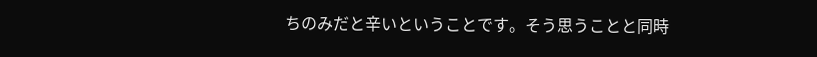ちのみだと辛いということです。そう思うことと同時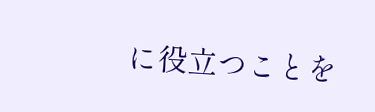に役立つことを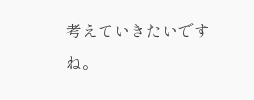考えていきたいですね。